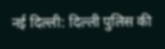नई दिल्ली: दिल्ली पुलिस की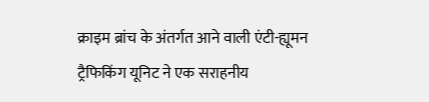क्राइम ब्रांच के अंतर्गत आने वाली एंटी-ह्यूमन ट्रैफिकिंग यूनिट ने एक सराहनीय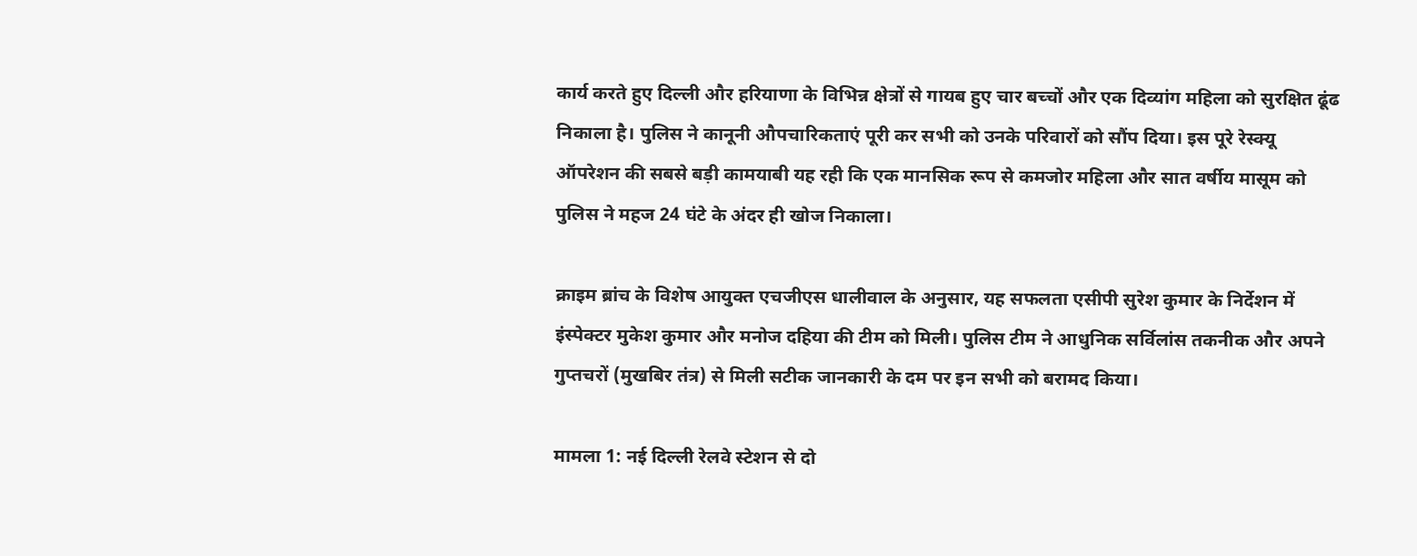कार्य करते हुए दिल्ली और हरियाणा के विभिन्न क्षेत्रों से गायब हुए चार बच्चों और एक दिव्यांग महिला को सुरक्षित ढूंढ निकाला है। पुलिस ने कानूनी औपचारिकताएं पूरी कर सभी को उनके परिवारों को सौंप दिया। इस पूरे रेस्क्यू ऑपरेशन की सबसे बड़ी कामयाबी यह रही कि एक मानसिक रूप से कमजोर महिला और सात वर्षीय मासूम को पुलिस ने महज 24 घंटे के अंदर ही खोज निकाला।

क्राइम ब्रांच के विशेष आयुक्त एचजीएस धालीवाल के अनुसार, यह सफलता एसीपी सुरेश कुमार के निर्देशन में इंस्पेक्टर मुकेश कुमार और मनोज दहिया की टीम को मिली। पुलिस टीम ने आधुनिक सर्विलांस तकनीक और अपने गुप्तचरों (मुखबिर तंत्र) से मिली सटीक जानकारी के दम पर इन सभी को बरामद किया।

मामला 1: नई दिल्ली रेलवे स्टेशन से दो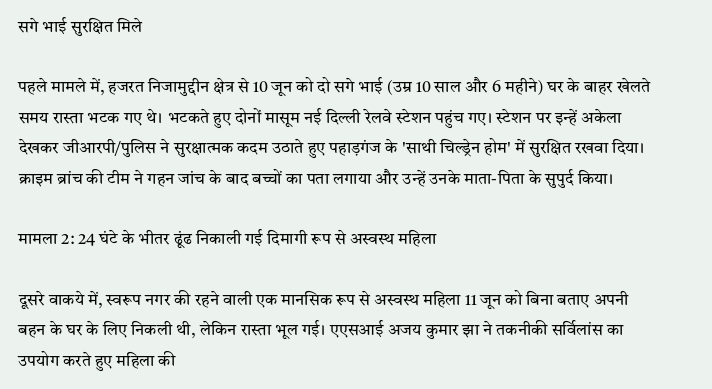सगे भाई सुरक्षित मिले

पहले मामले में, हजरत निजामुद्दीन क्षेत्र से 10 जून को दो सगे भाई (उम्र 10 साल और 6 महीने) घर के बाहर खेलते समय रास्ता भटक गए थे। भटकते हुए दोनों मासूम नई दिल्ली रेलवे स्टेशन पहुंच गए। स्टेशन पर इन्हें अकेला देखकर जीआरपी/पुलिस ने सुरक्षात्मक कदम उठाते हुए पहाड़गंज के 'साथी चिल्ड्रेन होम' में सुरक्षित रखवा दिया। क्राइम ब्रांच की टीम ने गहन जांच के बाद बच्चों का पता लगाया और उन्हें उनके माता-पिता के सुपुर्द किया।

मामला 2: 24 घंटे के भीतर ढूंढ निकाली गई दिमागी रूप से अस्वस्थ महिला

दूसरे वाकये में, स्वरूप नगर की रहने वाली एक मानसिक रूप से अस्वस्थ महिला 11 जून को बिना बताए अपनी बहन के घर के लिए निकली थी, लेकिन रास्ता भूल गई। एएसआई अजय कुमार झा ने तकनीकी सर्विलांस का उपयोग करते हुए महिला की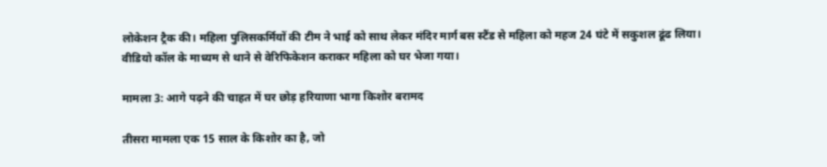लोकेशन ट्रैक की। महिला पुलिसकर्मियों की टीम ने भाई को साथ लेकर मंदिर मार्ग बस स्टैंड से महिला को महज 24 घंटे में सकुशल ढूंढ लिया। वीडियो कॉल के माध्यम से थाने से वेरिफिकेशन कराकर महिला को घर भेजा गया।

मामला 3: आगे पढ़ने की चाहत में घर छोड़ हरियाणा भागा किशोर बरामद

तीसरा मामला एक 15 साल के किशोर का है, जो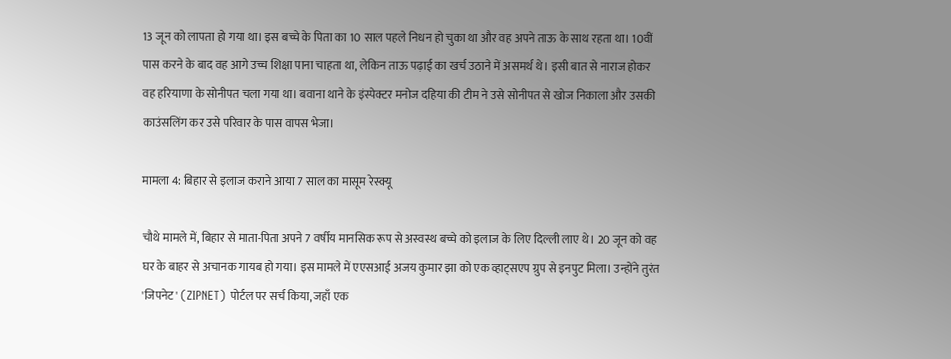13 जून को लापता हो गया था। इस बच्चे के पिता का 10 साल पहले निधन हो चुका था और वह अपने ताऊ के साथ रहता था। 10वीं पास करने के बाद वह आगे उच्च शिक्षा पाना चाहता था, लेकिन ताऊ पढ़ाई का खर्च उठाने में असमर्थ थे। इसी बात से नाराज होकर वह हरियाणा के सोनीपत चला गया था। बवाना थाने के इंस्पेक्टर मनोज दहिया की टीम ने उसे सोनीपत से खोज निकाला और उसकी काउंसलिंग कर उसे परिवार के पास वापस भेजा।

मामला 4: बिहार से इलाज कराने आया 7 साल का मासूम रेस्क्यू

चौथे मामले में, बिहार से माता-पिता अपने 7 वर्षीय मानसिक रूप से अस्वस्थ बच्चे को इलाज के लिए दिल्ली लाए थे। 20 जून को वह घर के बाहर से अचानक गायब हो गया। इस मामले में एएसआई अजय कुमार झा को एक व्हाट्सएप ग्रुप से इनपुट मिला। उन्होंने तुरंत 'जिपनेट' (ZIPNET) पोर्टल पर सर्च किया, जहाँ एक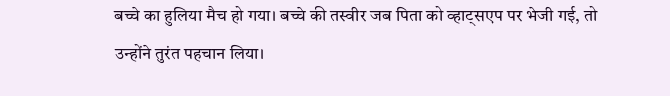बच्चे का हुलिया मैच हो गया। बच्चे की तस्वीर जब पिता को व्हाट्सएप पर भेजी गई, तो उन्होंने तुरंत पहचान लिया।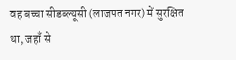वह बच्चा सीडब्ल्यूसी (लाजपत नगर) में सुरक्षित था, जहाँ से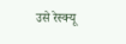उसे रेस्क्यू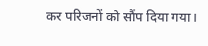कर परिजनों को सौंप दिया गया।